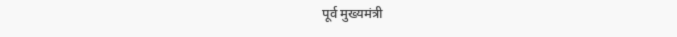पूर्व मुख्यमंत्री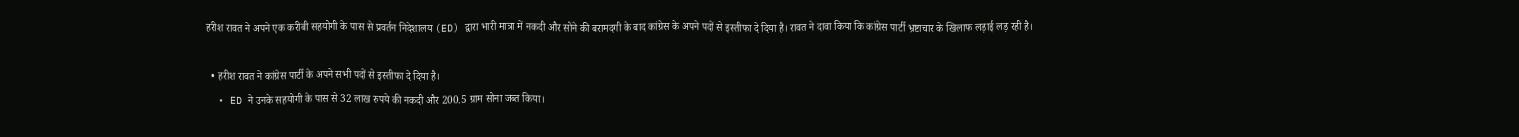हरीश रावत ने अपने एक करीबी सहयोगी के पास से प्रवर्तन निदेशालय (ED) द्वारा भारी मात्रा में नकदी और सोने की बरामदगी के बाद कांग्रेस के अपने पदों से इस्तीफा दे दिया है। रावत ने दावा किया कि कांग्रेस पार्टी भ्रष्टाचार के खिलाफ लड़ाई लड़ रही है।

  • हरीश रावत ने कांग्रेस पार्टी के अपने सभी पदों से इस्तीफा दे दिया है।
  • ED ने उनके सहयोगी के पास से 32 लाख रुपये की नकदी और 200.5 ग्राम सोना जब्त किया।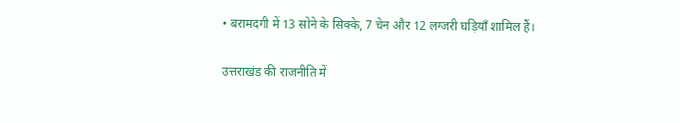• बरामदगी में 13 सोने के सिक्के, 7 चेन और 12 लग्जरी घड़ियाँ शामिल हैं।

उत्तराखंड की राजनीति में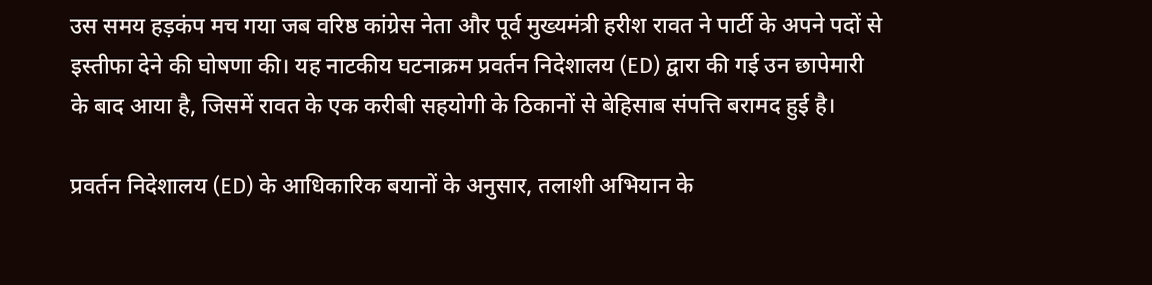उस समय हड़कंप मच गया जब वरिष्ठ कांग्रेस नेता और पूर्व मुख्यमंत्री हरीश रावत ने पार्टी के अपने पदों से इस्तीफा देने की घोषणा की। यह नाटकीय घटनाक्रम प्रवर्तन निदेशालय (ED) द्वारा की गई उन छापेमारी के बाद आया है, जिसमें रावत के एक करीबी सहयोगी के ठिकानों से बेहिसाब संपत्ति बरामद हुई है।

प्रवर्तन निदेशालय (ED) के आधिकारिक बयानों के अनुसार, तलाशी अभियान के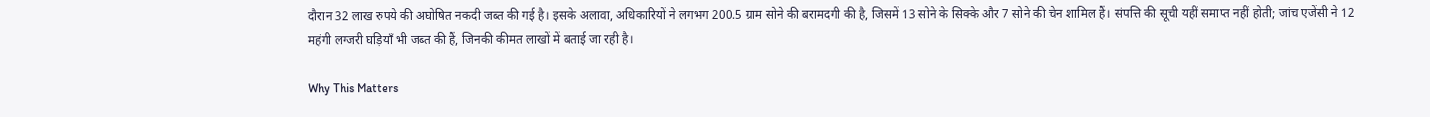दौरान 32 लाख रुपये की अघोषित नकदी जब्त की गई है। इसके अलावा, अधिकारियों ने लगभग 200.5 ग्राम सोने की बरामदगी की है, जिसमें 13 सोने के सिक्के और 7 सोने की चेन शामिल हैं। संपत्ति की सूची यहीं समाप्त नहीं होती; जांच एजेंसी ने 12 महंगी लग्जरी घड़ियाँ भी जब्त की हैं, जिनकी कीमत लाखों में बताई जा रही है।

Why This Matters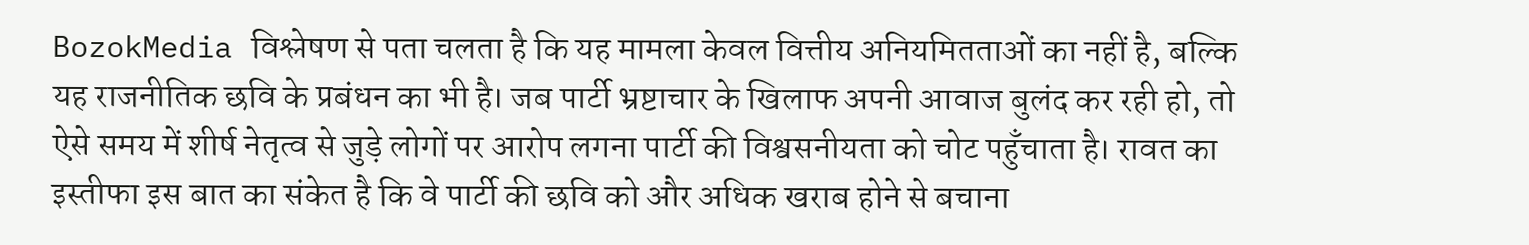BozokMedia विश्लेषण से पता चलता है कि यह मामला केवल वित्तीय अनियमितताओं का नहीं है, बल्कि यह राजनीतिक छवि के प्रबंधन का भी है। जब पार्टी भ्रष्टाचार के खिलाफ अपनी आवाज बुलंद कर रही हो, तो ऐसे समय में शीर्ष नेतृत्व से जुड़े लोगों पर आरोप लगना पार्टी की विश्वसनीयता को चोट पहुँचाता है। रावत का इस्तीफा इस बात का संकेत है कि वे पार्टी की छवि को और अधिक खराब होने से बचाना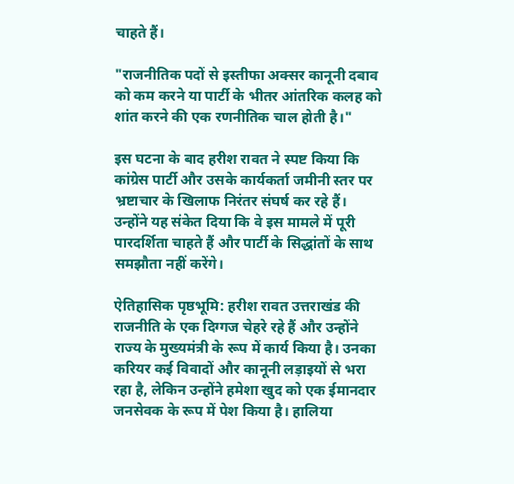चाहते हैं।

"राजनीतिक पदों से इस्तीफा अक्सर कानूनी दबाव को कम करने या पार्टी के भीतर आंतरिक कलह को शांत करने की एक रणनीतिक चाल होती है।"

इस घटना के बाद हरीश रावत ने स्पष्ट किया कि कांग्रेस पार्टी और उसके कार्यकर्ता जमीनी स्तर पर भ्रष्टाचार के खिलाफ निरंतर संघर्ष कर रहे हैं। उन्होंने यह संकेत दिया कि वे इस मामले में पूरी पारदर्शिता चाहते हैं और पार्टी के सिद्धांतों के साथ समझौता नहीं करेंगे।

ऐतिहासिक पृष्ठभूमि: हरीश रावत उत्तराखंड की राजनीति के एक दिग्गज चेहरे रहे हैं और उन्होंने राज्य के मुख्यमंत्री के रूप में कार्य किया है। उनका करियर कई विवादों और कानूनी लड़ाइयों से भरा रहा है, लेकिन उन्होंने हमेशा खुद को एक ईमानदार जनसेवक के रूप में पेश किया है। हालिया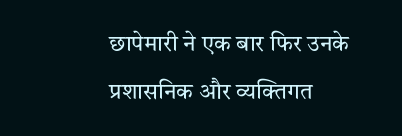छापेमारी ने एक बार फिर उनके प्रशासनिक और व्यक्तिगत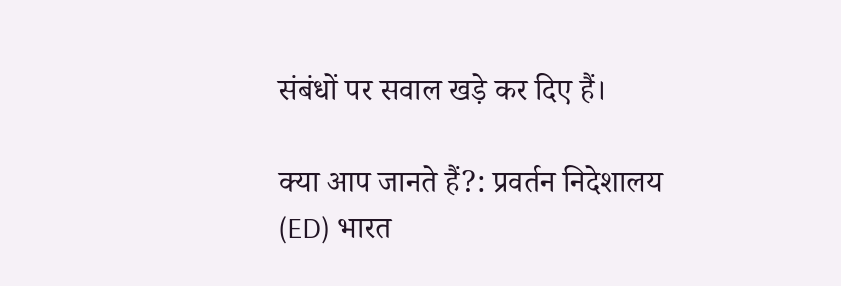संबंधों पर सवाल खड़े कर दिए हैं।

क्या आप जानते हैं?: प्रवर्तन निदेशालय (ED) भारत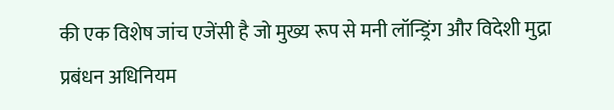की एक विशेष जांच एजेंसी है जो मुख्य रूप से मनी लॉन्ड्रिंग और विदेशी मुद्रा प्रबंधन अधिनियम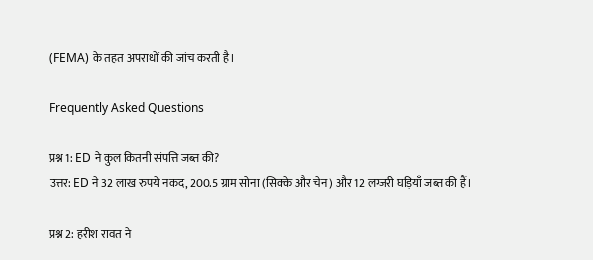(FEMA) के तहत अपराधों की जांच करती है।

Frequently Asked Questions

प्रश्न 1: ED ने कुल कितनी संपत्ति जब्त की?
उत्तर: ED ने 32 लाख रुपये नकद, 200.5 ग्राम सोना (सिक्के और चेन) और 12 लग्जरी घड़ियाँ जब्त की हैं।

प्रश्न 2: हरीश रावत ने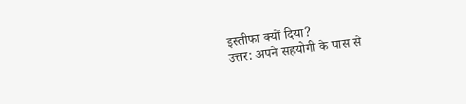इस्तीफा क्यों दिया?
उत्तर: अपने सहयोगी के पास से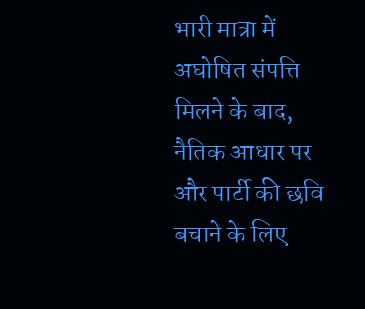भारी मात्रा में अघोषित संपत्ति मिलने के बाद, नैतिक आधार पर और पार्टी की छवि बचाने के लिए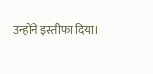उन्होंने इस्तीफा दिया।